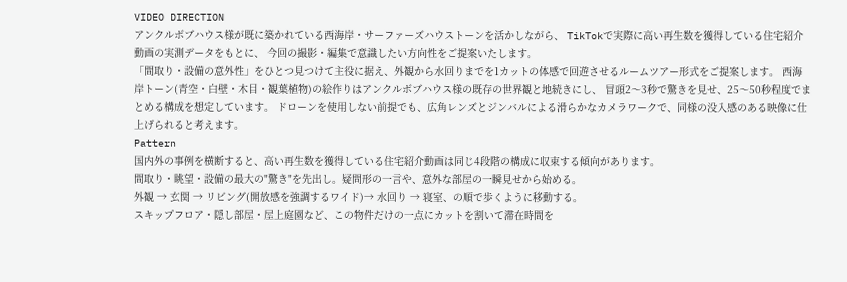VIDEO DIRECTION
アンクルボブハウス様が既に築かれている西海岸・サーファーズハウストーンを活かしながら、 TikTokで実際に高い再生数を獲得している住宅紹介動画の実測データをもとに、 今回の撮影・編集で意識したい方向性をご提案いたします。
「間取り・設備の意外性」をひとつ見つけて主役に据え、外観から水回りまでを1カットの体感で回遊させるルームツアー形式をご提案します。 西海岸トーン(青空・白壁・木目・観葉植物)の絵作りはアンクルボブハウス様の既存の世界観と地続きにし、 冒頭2〜3秒で驚きを見せ、25〜50秒程度でまとめる構成を想定しています。 ドローンを使用しない前提でも、広角レンズとジンバルによる滑らかなカメラワークで、同様の没入感のある映像に仕上げられると考えます。
Pattern
国内外の事例を横断すると、高い再生数を獲得している住宅紹介動画は同じ4段階の構成に収束する傾向があります。
間取り・眺望・設備の最大の"驚き"を先出し。疑問形の一言や、意外な部屋の一瞬見せから始める。
外観 → 玄関 → リビング(開放感を強調するワイド)→ 水回り → 寝室、の順で歩くように移動する。
スキップフロア・隠し部屋・屋上庭園など、この物件だけの一点にカットを割いて滞在時間を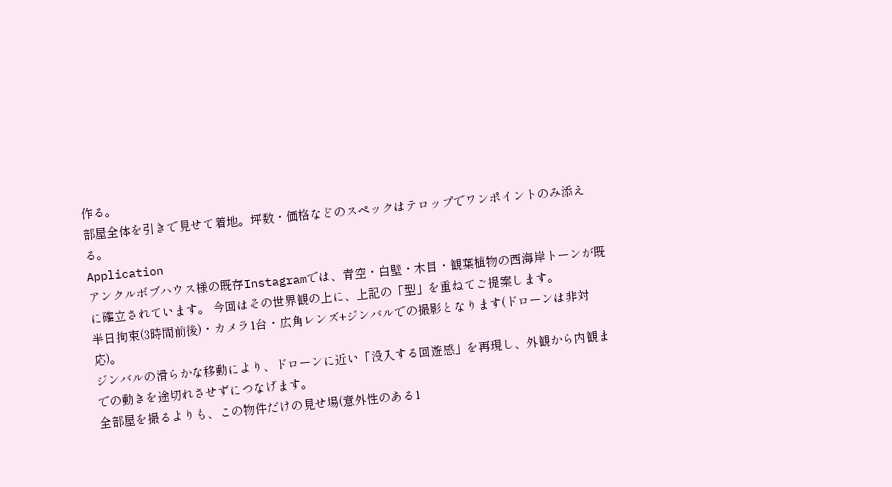作る。
部屋全体を引きで見せて着地。坪数・価格などのスペックはテロップでワンポイントのみ添える。
Application
アンクルボブハウス様の既存Instagramでは、青空・白壁・木目・観葉植物の西海岸トーンが既に確立されています。 今回はその世界観の上に、上記の「型」を重ねてご提案します。
半日拘束(3時間前後)・カメラ1台・広角レンズ+ジンバルでの撮影となります(ドローンは非対応)。
ジンバルの滑らかな移動により、ドローンに近い「没入する回遊感」を再現し、外観から内観までの動きを途切れさせずにつなげます。
全部屋を撮るよりも、この物件だけの見せ場(意外性のある1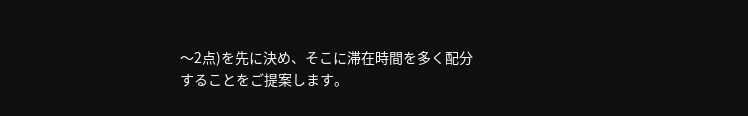〜2点)を先に決め、そこに滞在時間を多く配分することをご提案します。